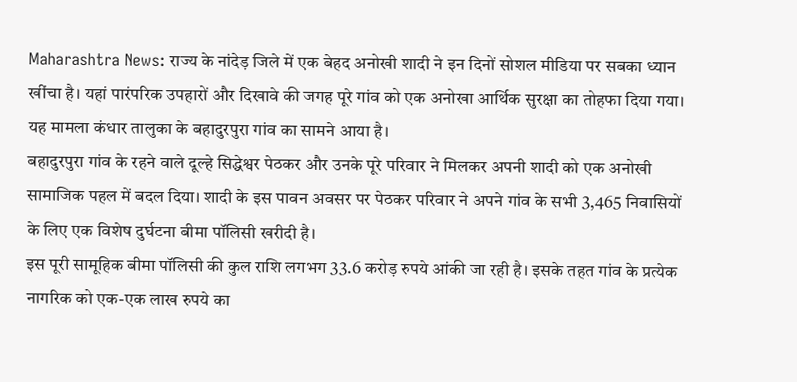Maharashtra News: राज्य के नांदेड़ जिले में एक बेहद अनोखी शादी ने इन दिनों सोशल मीडिया पर सबका ध्यान खींचा है। यहां पारंपरिक उपहारों और दिखावे की जगह पूरे गांव को एक अनोखा आर्थिक सुरक्षा का तोहफा दिया गया। यह मामला कंधार तालुका के बहादुरपुरा गांव का सामने आया है।
बहादुरपुरा गांव के रहने वाले दूल्हे सिद्धेश्वर पेठकर और उनके पूरे परिवार ने मिलकर अपनी शादी को एक अनोखी सामाजिक पहल में बदल दिया। शादी के इस पावन अवसर पर पेठकर परिवार ने अपने गांव के सभी 3,465 निवासियों के लिए एक विशेष दुर्घटना बीमा पॉलिसी खरीदी है।
इस पूरी सामूहिक बीमा पॉलिसी की कुल राशि लगभग 33.6 करोड़ रुपये आंकी जा रही है। इसके तहत गांव के प्रत्येक नागरिक को एक-एक लाख रुपये का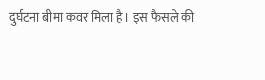दुर्घटना बीमा कवर मिला है। इस फैसले की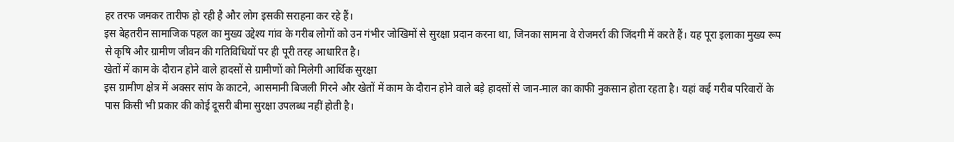हर तरफ जमकर तारीफ हो रही है और लोग इसकी सराहना कर रहे हैं।
इस बेहतरीन सामाजिक पहल का मुख्य उद्देश्य गांव के गरीब लोगों को उन गंभीर जोखिमों से सुरक्षा प्रदान करना था, जिनका सामना वे रोजमर्रा की जिंदगी में करते हैं। यह पूरा इलाका मुख्य रूप से कृषि और ग्रामीण जीवन की गतिविधियों पर ही पूरी तरह आधारित है।
खेतों में काम के दौरान होने वाले हादसों से ग्रामीणों को मिलेगी आर्थिक सुरक्षा
इस ग्रामीण क्षेत्र में अक्सर सांप के काटने, आसमानी बिजली गिरने और खेतों में काम के दौरान होने वाले बड़े हादसों से जान-माल का काफी नुकसान होता रहता है। यहां कई गरीब परिवारों के पास किसी भी प्रकार की कोई दूसरी बीमा सुरक्षा उपलब्ध नहीं होती है।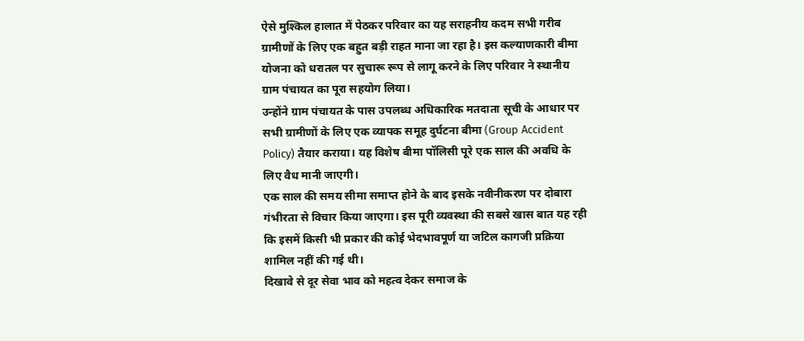ऐसे मुश्किल हालात में पेठकर परिवार का यह सराहनीय कदम सभी गरीब ग्रामीणों के लिए एक बहुत बड़ी राहत माना जा रहा है। इस कल्याणकारी बीमा योजना को धरातल पर सुचारू रूप से लागू करने के लिए परिवार ने स्थानीय ग्राम पंचायत का पूरा सहयोग लिया।
उन्होंने ग्राम पंचायत के पास उपलब्ध अधिकारिक मतदाता सूची के आधार पर सभी ग्रामीणों के लिए एक व्यापक समूह दुर्घटना बीमा (Group Accident Policy) तैयार कराया। यह विशेष बीमा पॉलिसी पूरे एक साल की अवधि के लिए वैध मानी जाएगी।
एक साल की समय सीमा समाप्त होने के बाद इसके नवीनीकरण पर दोबारा गंभीरता से विचार किया जाएगा। इस पूरी व्यवस्था की सबसे खास बात यह रही कि इसमें किसी भी प्रकार की कोई भेदभावपूर्ण या जटिल कागजी प्रक्रिया शामिल नहीं की गई थी।
दिखावे से दूर सेवा भाव को महत्व देकर समाज के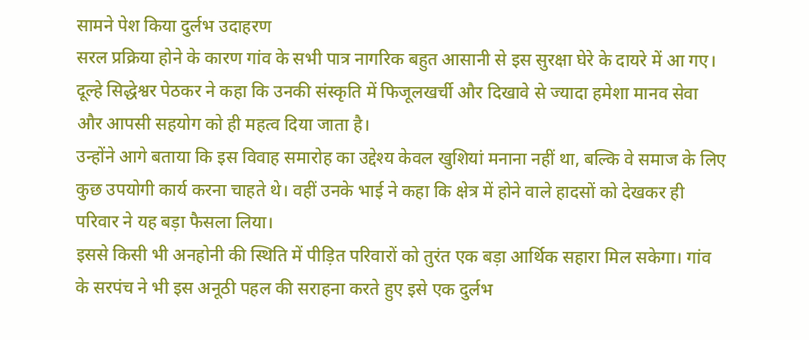सामने पेश किया दुर्लभ उदाहरण
सरल प्रक्रिया होने के कारण गांव के सभी पात्र नागरिक बहुत आसानी से इस सुरक्षा घेरे के दायरे में आ गए। दूल्हे सिद्धेश्वर पेठकर ने कहा कि उनकी संस्कृति में फिजूलखर्ची और दिखावे से ज्यादा हमेशा मानव सेवा और आपसी सहयोग को ही महत्व दिया जाता है।
उन्होंने आगे बताया कि इस विवाह समारोह का उद्देश्य केवल खुशियां मनाना नहीं था, बल्कि वे समाज के लिए कुछ उपयोगी कार्य करना चाहते थे। वहीं उनके भाई ने कहा कि क्षेत्र में होने वाले हादसों को देखकर ही परिवार ने यह बड़ा फैसला लिया।
इससे किसी भी अनहोनी की स्थिति में पीड़ित परिवारों को तुरंत एक बड़ा आर्थिक सहारा मिल सकेगा। गांव के सरपंच ने भी इस अनूठी पहल की सराहना करते हुए इसे एक दुर्लभ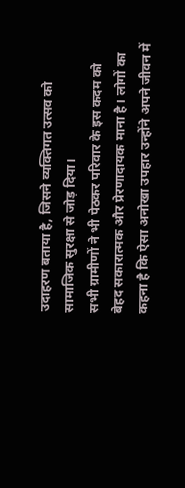उदाहरण बताया है, जिसने व्यक्तिगत उत्सव को सामाजिक सुरक्षा से जोड़ दिया।
सभी ग्रामीणों ने भी पेठकर परिवार के इस कदम को बेहद सकारात्मक और प्रेरणादायक माना है। लोगों का कहना है कि ऐसा अनोखा उपहार उन्होंने अपने जीवन में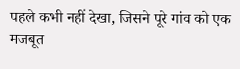पहले कभी नहीं देखा, जिसने पूरे गांव को एक मजबूत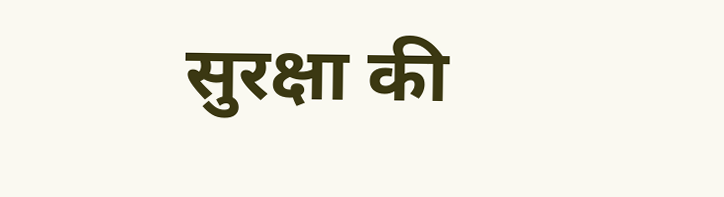सुरक्षा की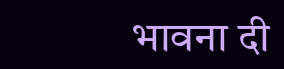भावना दी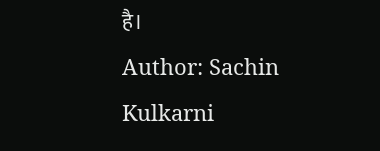है।
Author: Sachin Kulkarni